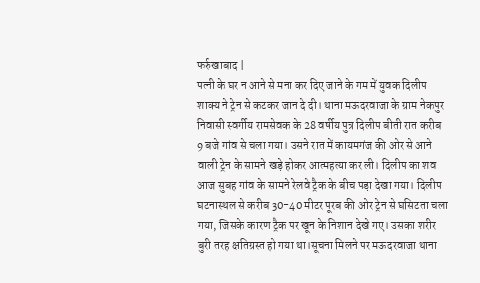फर्रुखाबाद |
पत्नी के घर न आने से मना कर दिए जाने के गम में युवक दिलीप शाक्य ने ट्रेन से कटकर जान दे दी। थाना मऊदरवाजा के ग्राम नेकपुर निवासी स्वर्गीय रामसेवक के 28 वर्षीय पुत्र दिलीप बीती रात करीब 9 बजे गांव से चला गया। उसने रात में कायमगंज की ओर से आने वाली ट्रेन के सामने खड़े होकर आत्महत्या कर ली। दिलीप का शव आज सुबह गांव के सामने रेलवे ट्रैक के बीच पड़ा देखा गया। दिलीप घटनास्थल से करीब 30-40 मीटर पूरब की ओर ट्रेन से घसिटता चला गया, जिसके कारण ट्रैक पर खून के निशान देखे गए। उसका शरीर बुरी तरह क्षतिग्रस्त हो गया था।सूचना मिलने पर मऊदरवाजा थाना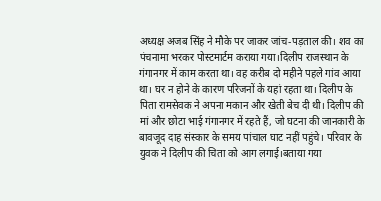अध्यक्ष अजब सिंह ने मौके पर जाकर जांच-पड़ताल की। शव का पंचनामा भरकर पोस्टमार्टम कराया गया।दिलीप राजस्थान के गंगानगर में काम करता था। वह करीब दो महीने पहले गांव आया था। घर न होने के कारण परिजनों के यहां रहता था। दिलीप के पिता रामसेवक ने अपना मकान और खेती बेच दी थी। दिलीप की मां और छोटा भाई गंगानगर में रहते हैं, जो घटना की जानकारी के बावजूद दाह संस्कार के समय पांचाल घाट नहीं पहुंचे। परिवार के युवक ने दिलीप की चिता को आग लगाई।बताया गया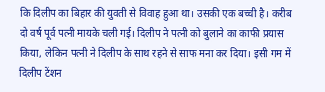कि दिलीप का बिहार की युवती से विवाह हुआ था। उसकी एक बच्ची है। करीब दो वर्ष पूर्व पत्नी मायके चली गई। दिलीप ने पत्नी को बुलाने का काफी प्रयास किया, लेकिन पत्नी ने दिलीप के साथ रहने से साफ मना कर दिया। इसी गम में दिलीप टेंशन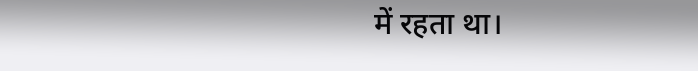में रहता था।